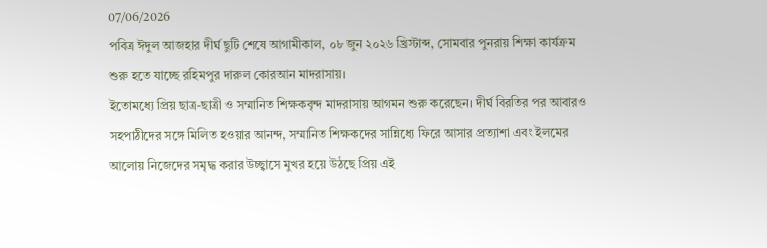07/06/2026
পবিত্র ঈদুল আজহার দীর্ঘ ছুটি শেষে আগামীকাল, ০৮ জুন ২০২৬ খ্রিস্টাব্দ, সোমবার পুনরায় শিক্ষা কার্যক্রম শুরু হতে যাচ্ছে রহিমপুর দারুল কোরআন মাদরাসায়।
ইতোমধ্যে প্রিয় ছাত্র-ছাত্রী ও সম্মানিত শিক্ষকবৃন্দ মাদরাসায় আগমন শুরু করেছেন। দীর্ঘ বিরতির পর আবারও সহপাঠীদের সঙ্গে মিলিত হওয়ার আনন্দ, সম্মানিত শিক্ষকদের সান্নিধ্যে ফিরে আসার প্রত্যাশা এবং ইলমের আলোয় নিজেদের সমৃদ্ধ করার উচ্ছ্বাসে মুখর হয়ে উঠছে প্রিয় এই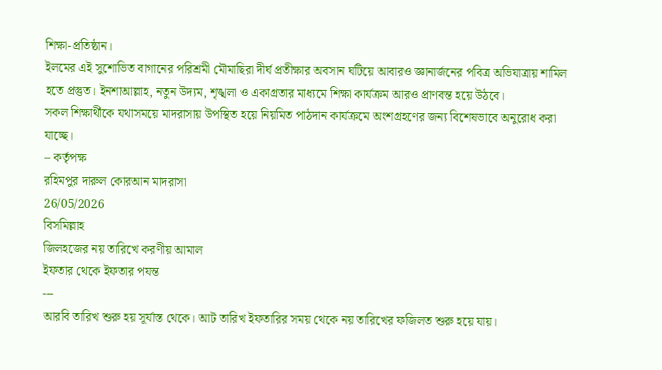শিক্ষা-প্রতিষ্ঠান।
ইলমের এই সুশোভিত বাগানের পরিশ্রমী মৌমাছিরা দীর্ঘ প্রতীক্ষার অবসান ঘটিয়ে আবারও জ্ঞানার্জনের পবিত্র অভিযাত্রায় শামিল হতে প্রস্তুত। ইনশাআল্লাহ, নতুন উদ্যম, শৃঙ্খলা ও একাগ্রতার মাধ্যমে শিক্ষা কার্যক্রম আরও প্রাণবন্ত হয়ে উঠবে।
সকল শিক্ষার্থীকে যথাসময়ে মাদরাসায় উপস্থিত হয়ে নিয়মিত পাঠদান কার্যক্রমে অংশগ্রহণের জন্য বিশেষভাবে অনুরোধ করা যাচ্ছে।
– কর্তৃপক্ষ
রহিমপুর দারুল কোরআন মাদরাসা
26/05/2026
বিসমিল্লাহ
জিলহজের নয় তারিখে করণীয় আমাল
ইফতার থেকে ইফতার পযন্ত
---
আরবি তারিখ শুরু হয় সূর্যাস্ত থেকে। আট তারিখ ইফতারির সময় থেকে নয় তারিখের ফজিলত শুরু হয়ে যায়।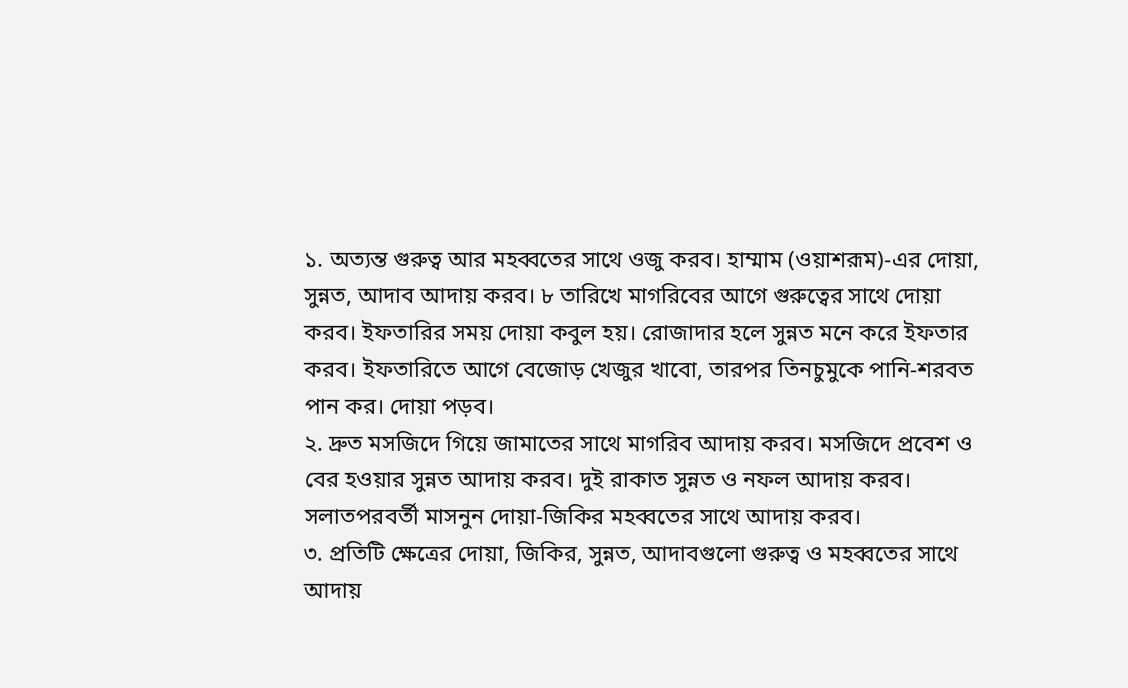১. অত্যন্ত গুরুত্ব আর মহব্বতের সাথে ওজু করব। হাম্মাম (ওয়াশরূম)-এর দোয়া, সুন্নত, আদাব আদায় করব। ৮ তারিখে মাগরিবের আগে গুরুত্বের সাথে দোয়া করব। ইফতারির সময় দোয়া কবুল হয়। রোজাদার হলে সুন্নত মনে করে ইফতার করব। ইফতারিতে আগে বেজোড় খেজুর খাবো, তারপর তিনচুমুকে পানি-শরবত পান কর। দোয়া পড়ব।
২. দ্রুত মসজিদে গিয়ে জামাতের সাথে মাগরিব আদায় করব। মসজিদে প্রবেশ ও বের হওয়ার সুন্নত আদায় করব। দুই রাকাত সুন্নত ও নফল আদায় করব। সলাতপরবর্তী মাসনুন দোয়া-জিকির মহব্বতের সাথে আদায় করব।
৩. প্রতিটি ক্ষেত্রের দোয়া, জিকির, সুন্নত, আদাবগুলো গুরুত্ব ও মহব্বতের সাথে আদায়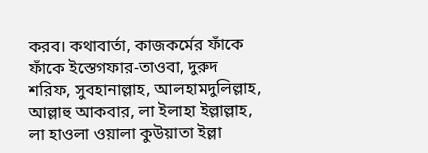করব। কথাবার্তা, কাজকর্মের ফাঁকে ফাঁকে ইস্তেগফার-তাওবা, দুরুদ শরিফ, সুবহানাল্লাহ, আলহামদুলিল্লাহ, আল্লাহু আকবার, লা ইলাহা ইল্লাল্লাহ, লা হাওলা ওয়ালা কুউয়াতা ইল্লা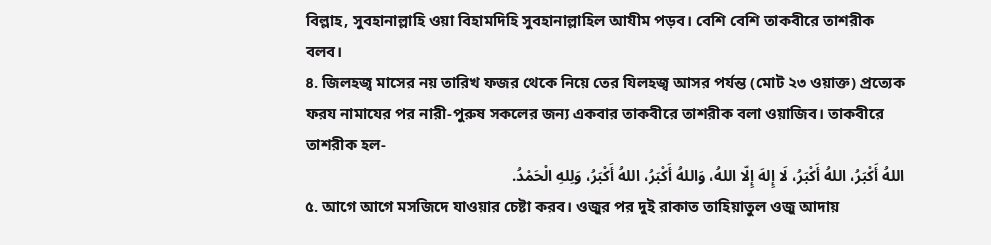বিল্লাহ, সুবহানাল্লাহি ওয়া বিহামদিহি সুবহানাল্লাহিল আযীম পড়ব। বেশি বেশি তাকবীরে তাশরীক বলব।
৪. জিলহজ্ব মাসের নয় তারিখ ফজর থেকে নিয়ে তের যিলহজ্ব আসর পর্যন্ত (মোট ২৩ ওয়াক্ত) প্রত্যেক ফরয নামাযের পর নারী-পুরুষ সকলের জন্য একবার তাকবীরে তাশরীক বলা ওয়াজিব। তাকবীরে তাশরীক হল-
اللهُ أَكْبَرُ، اللهُ أَكْبَرُ، لَا إِلهَ إِلّا اللهُ، وَاللهُ أَكْبَرُ، اللهُ أَكْبَرُ، وَلِلهِ الْحَمْدُ.
৫. আগে আগে মসজিদে যাওয়ার চেষ্টা করব। ওজুর পর দুই রাকাত তাহিয়াতুল ওজু আদায়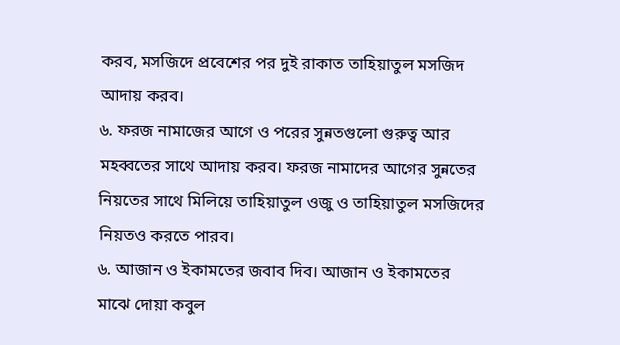করব, মসজিদে প্রবেশের পর দুই রাকাত তাহিয়াতুল মসজিদ আদায় করব।
৬. ফরজ নামাজের আগে ও পরের সুন্নতগুলো গুরুত্ব আর মহব্বতের সাথে আদায় করব। ফরজ নামাদের আগের সুন্নতের নিয়তের সাথে মিলিয়ে তাহিয়াতুল ওজু ও তাহিয়াতুল মসজিদের নিয়তও করতে পারব।
৬. আজান ও ইকামতের জবাব দিব। আজান ও ইকামতের মাঝে দোয়া কবুল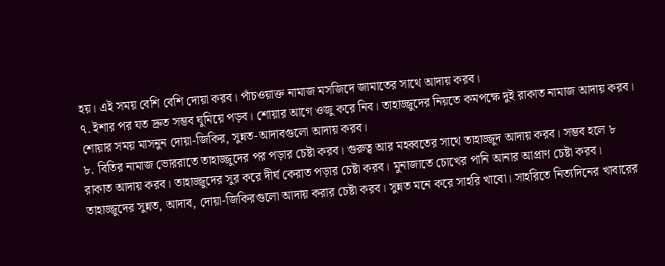হয়। এই সময় বেশি বেশি দোয়া করব। পাঁচওয়াক্ত নামাজ মসজিদে জামাতের সাথে আদায় করব।
৭. ইশার পর যত দ্রুত সম্ভব ঘুমিয়ে পড়ব। শোয়ার আগে ওজু করে নিব। তাহাজ্জুদের নিয়তে কমপক্ষে দুই রাকাত নামাজ আদায় করব। শোয়ার সময় মাসনুন দোয়া-জিকির, সুন্নত-আদাবগুলো আদায় করব।
৮. বিতির নামাজ ভোররাতে তাহাজ্জুদের পর পড়ার চেষ্টা করব। গুরুত্ব আর মহব্বতের সাথে তাহাজ্জুদ আদায় করব। সম্ভব হলে ৮ রাকাত আদায় করব। তাহাজ্জুদের সুর করে দীর্ঘ কেরাত পড়ার চেষ্টা করব। মুনাজাতে চোখের পানি আনার আপ্রাণ চেষ্টা করব। তাহাজ্জুদের সুন্নত, আদাব, দোয়া-জিকিরগুলো আদায় করার চেষ্টা করব। সুন্নত মনে করে সাহরি খাবো। সাহরিতে নিত্যদিনের খাবারের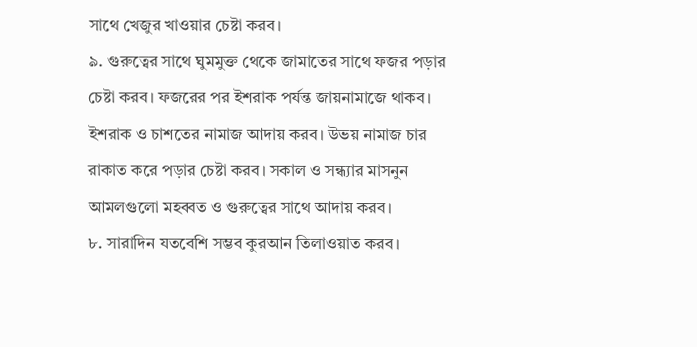সাথে খেজুর খাওয়ার চেষ্টা করব।
৯. গুরুত্বের সাথে ঘুমমুক্ত থেকে জামাতের সাথে ফজর পড়ার চেষ্টা করব। ফজরের পর ইশরাক পর্যন্ত জায়নামাজে থাকব। ইশরাক ও চাশতের নামাজ আদায় করব। উভয় নামাজ চার রাকাত করে পড়ার চেষ্টা করব। সকাল ও সন্ধ্যার মাসনুন আমলগুলো মহব্বত ও গুরুত্বের সাথে আদায় করব।
৮. সারাদিন যতবেশি সম্ভব কুরআন তিলাওয়াত করব।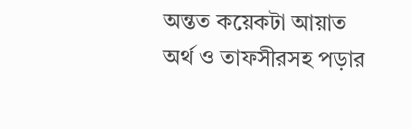অন্তত কয়েকটা আয়াত অর্থ ও তাফসীরসহ পড়ার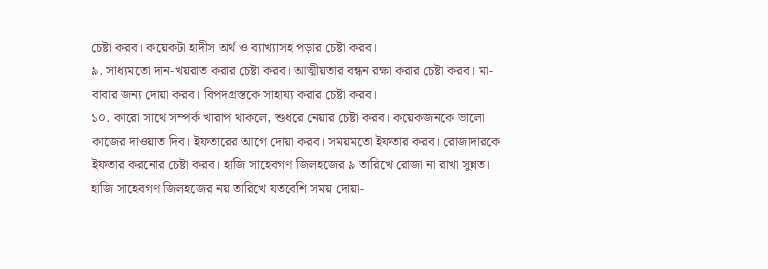চেষ্টা করব। কয়েকটা হাদীস অর্থ ও ব্যাখ্যাসহ পড়ার চেষ্টা করব।
৯. সাধ্যমতো দান-খয়রাত করার চেষ্টা করব। আত্মীয়তার বন্ধন রক্ষা করার চেষ্টা করব। মা-বাবার জন্য দোয়া করব। বিপদগ্রস্তকে সাহায্য করার চেষ্টা করব।
১০. কারো সাথে সম্পর্ক খারাপ থাকলে, শুধরে নেয়ার চেষ্টা করব। কয়েকজনকে ভালো কাজের দাওয়াত দিব। ইফতারের আগে দোয়া করব। সময়মতো ইফতার করব। রোজাদারকে ইফতার করনোর চেষ্টা করব। হাজি সাহেবগণ জিলহজের ৯ তারিখে রোজা না রাখা সুন্নত। হাজি সাহেবগণ জিলহজের নয় তারিখে যতবেশি সময় দোয়া-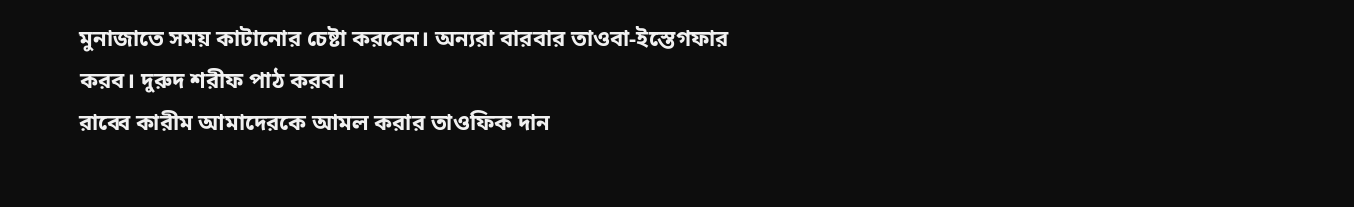মুনাজাতে সময় কাটানোর চেষ্টা করবেন। অন্যরা বারবার তাওবা-ইস্তেগফার করব। দুরুদ শরীফ পাঠ করব।
রাব্বে কারীম আমাদেরকে আমল করার তাওফিক দান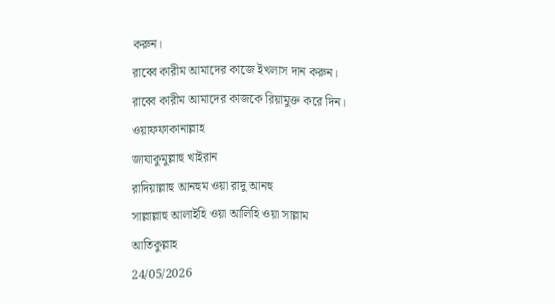করুন।
রাব্বে কারীম আমাদের কাজে ইখলাস দান করুন।
রাব্বে কারীম আমাদের কাজকে রিয়ামুক্ত করে দিন।
ওয়াফফাকানাল্লাহ
জাযাকুমুল্লাহু খাইরান
রাদিয়াল্লাহু আনহুম ওয়া রাদু আনহু
সাল্লাল্লাহু আলাইহি ওয়া আলিহি ওয়া সাল্লাম
আতিকুল্লাহ
24/05/2026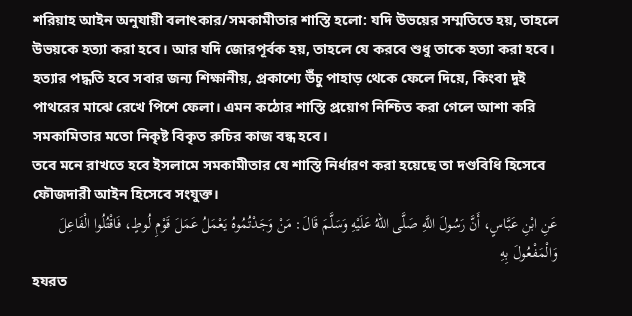শরিয়াহ আইন অনুযায়ী বলাৎকার/সমকামীতার শাস্তি হলো: যদি উভয়ের সম্মতিতে হয়, তাহলে উভয়কে হত্যা করা হবে। আর যদি জোরপূর্বক হয়, তাহলে যে করবে শুধু তাকে হত্যা করা হবে।
হত্যার পদ্ধতি হবে সবার জন্য শিক্ষানীয়, প্রকাশ্যে উঁচু পাহাড় থেকে ফেলে দিয়ে, কিংবা দুই পাথরের মাঝে রেখে পিশে ফেলা। এমন কঠোর শাস্তি প্রয়োগ নিশ্চিত করা গেলে আশা করি সমকামিতার মতো নিকৃষ্ট বিকৃত রুচির কাজ বন্ধ হবে।
তবে মনে রাখতে হবে ইসলামে সমকামীতার যে শাস্তি নির্ধারণ করা হয়েছে তা দণ্ডবিধি হিসেবে ফৌজদারী আইন হিসেবে সংযুক্ত।
عَنِ ابْنِ عَبَّاسٍ، أَنَّ رَسُولَ اللَّهِ صَلَّى اللهُ عَلَيْهِ وَسَلَّمَ قَالَ: مَنْ وَجَدْتُمُوهُ يَعْمَلُ عَمَلَ قَوْمِ لُوطٍ، فَاقْتُلُوا الْفَاعِلَ وَالْمَفْعُولَ بِهِ
হযরত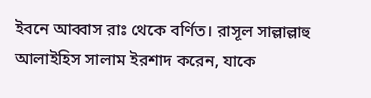ইবনে আব্বাস রাঃ থেকে বর্ণিত। রাসূল সাল্লাল্লাহু আলাইহিস সালাম ইরশাদ করেন, যাকে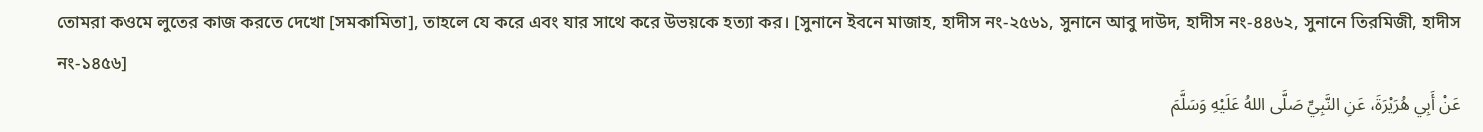তোমরা কওমে লুতের কাজ করতে দেখো [সমকামিতা], তাহলে যে করে এবং যার সাথে করে উভয়কে হত্যা কর। [সুনানে ইবনে মাজাহ, হাদীস নং-২৫৬১, সুনানে আবু দাউদ, হাদীস নং-৪৪৬২, সুনানে তিরমিজী, হাদীস নং-১৪৫৬]
عَنْ أَبِي هُرَيْرَةَ، عَنِ النَّبِيِّ صَلَّى اللهُ عَلَيْهِ وَسَلَّمَ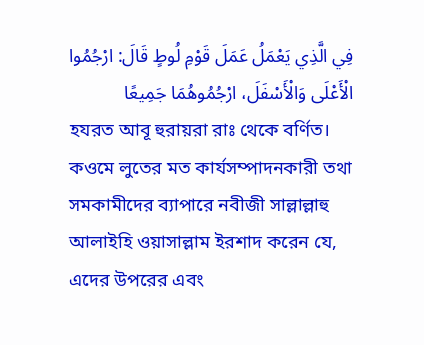فِي الَّذِي يَعْمَلُ عَمَلَ قَوْمِ لُوطٍ قَالَ: ارْجُمُوا الْأَعْلَى وَالْأَسْفَلَ، ارْجُمُوهُمَا جَمِيعًا
হযরত আবূ হুরায়রা রাঃ থেকে বর্ণিত। কওমে লুতের মত কার্যসম্পাদনকারী তথা সমকামীদের ব্যাপারে নবীজী সাল্লাল্লাহু আলাইহি ওয়াসাল্লাম ইরশাদ করেন যে, এদের উপরের এবং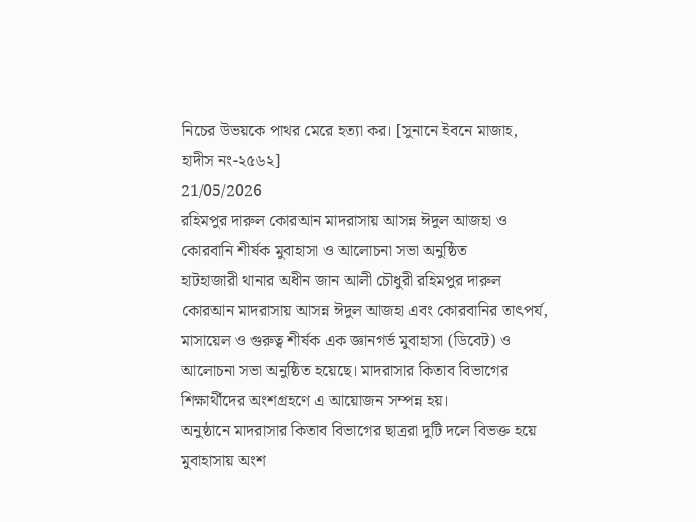নিচের উভয়কে পাথর মেরে হত্যা কর। [সুনানে ইবনে মাজাহ, হাদীস নং-২৫৬২]
21/05/2026
রহিমপুর দারুল কোরআন মাদরাসায় আসন্ন ঈদুল আজহা ও কোরবানি শীর্ষক মুবাহাসা ও আলোচনা সভা অনুষ্ঠিত
হাটহাজারী থানার অধীন জান আলী চৌধুরী রহিমপুর দারুল কোরআন মাদরাসায় আসন্ন ঈদুল আজহা এবং কোরবানির তাৎপর্য, মাসায়েল ও গুরুত্ব শীর্ষক এক জ্ঞানগর্ভ মুবাহাসা (ডিবেট) ও আলোচনা সভা অনুষ্ঠিত হয়েছে। মাদরাসার কিতাব বিভাগের শিক্ষার্থীদের অংশগ্রহণে এ আয়োজন সম্পন্ন হয়।
অনুষ্ঠানে মাদরাসার কিতাব বিভাগের ছাত্ররা দুটি দলে বিভক্ত হয়ে মুবাহাসায় অংশ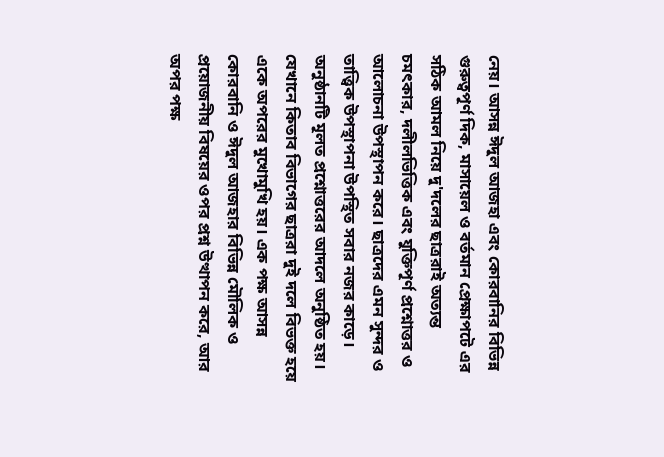নেয়। আসন্ন ঈদুল আজহা এবং কোরবানির বিভিন্ন গুরুত্বপূর্ণ দিক, মাসায়েল ও বর্তমান প্রেক্ষাপটে এর সঠিক আমল নিয়ে দু'দলের ছাত্ররাই অত্যন্ত চমৎকার, দলীলভিত্তিক এবং যুক্তিপূর্ণ প্রশ্নোত্তর ও আলোচনা উপস্থাপন করে। ছাত্রদের এমন সুন্দর ও তাত্ত্বিক উপস্থাপনা উপস্থিত সবার নজর কাড়ে।
অনুষ্ঠানটি মূলত প্রশ্নোত্তরের আদলে অনুষ্ঠিত হয়। যেখানে কিতাব বিভাগের ছাত্ররা দুই দলে বিভক্ত হয়ে একে অপরের মুখোমুখি হয়। এক পক্ষ আসন্ন কোরবানি ও ঈদুল আজহার বিভিন্ন মৌলিক ও প্রয়োজনীয় বিষয়ের ওপর প্রশ্ন উত্থাপন করে, আর অপর পক্ষ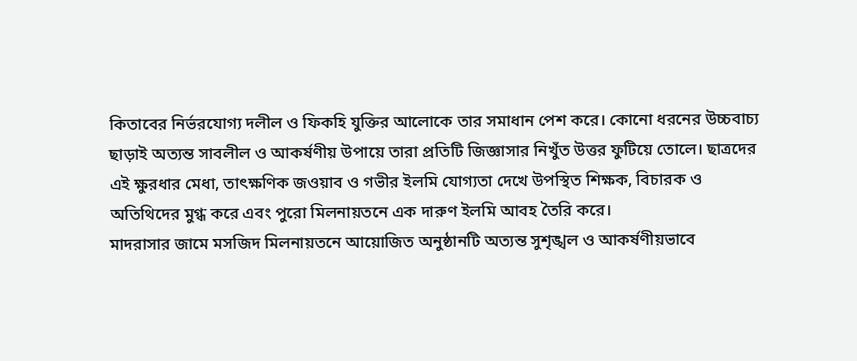কিতাবের নির্ভরযোগ্য দলীল ও ফিকহি যুক্তির আলোকে তার সমাধান পেশ করে। কোনো ধরনের উচ্চবাচ্য ছাড়াই অত্যন্ত সাবলীল ও আকর্ষণীয় উপায়ে তারা প্রতিটি জিজ্ঞাসার নিখুঁত উত্তর ফুটিয়ে তোলে। ছাত্রদের এই ক্ষুরধার মেধা, তাৎক্ষণিক জওয়াব ও গভীর ইলমি যোগ্যতা দেখে উপস্থিত শিক্ষক, বিচারক ও অতিথিদের মুগ্ধ করে এবং পুরো মিলনায়তনে এক দারুণ ইলমি আবহ তৈরি করে।
মাদরাসার জামে মসজিদ মিলনায়তনে আয়োজিত অনুষ্ঠানটি অত্যন্ত সুশৃঙ্খল ও আকর্ষণীয়ভাবে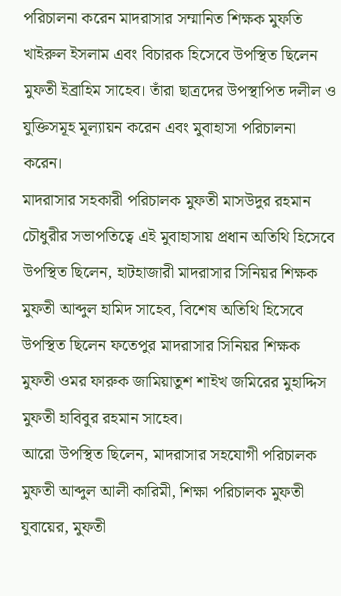পরিচালনা করেন মাদরাসার সম্মানিত শিক্ষক মুফতি খাইরুল ইসলাম এবং বিচারক হিসেবে উপস্থিত ছিলেন মুফতী ইব্রাহিম সাহেব। তাঁরা ছাত্রদের উপস্থাপিত দলীল ও যুক্তিসমূহ মূল্যায়ন করেন এবং মুবাহাসা পরিচালনা করেন।
মাদরাসার সহকারী পরিচালক মুফতী মাসউদুর রহমান চৌধুরীর সভাপতিত্বে এই মুবাহাসায় প্রধান অতিথি হিসেবে উপস্থিত ছিলেন, হাটহাজারী মাদরাসার সিনিয়র শিক্ষক মুফতী আব্দুল হামিদ সাহেব, বিশেষ অতিথি হিসেবে উপস্থিত ছিলেন ফতেপুর মাদরাসার সিনিয়র শিক্ষক মুফতী ওমর ফারুক জামিয়াতুশ শাইখ জমিরের মুহাদ্দিস মুফতী হাবিবুর রহমান সাহেব।
আরো উপস্থিত ছিলেন, মাদরাসার সহযোগী পরিচালক মুফতী আব্দুল আলী কারিমী, শিক্ষা পরিচালক মুফতী যুবায়ের, মুফতী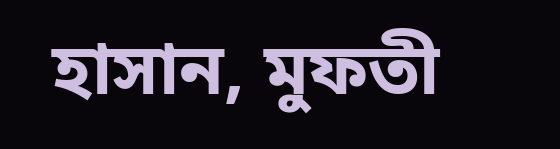হাসান, মুফতী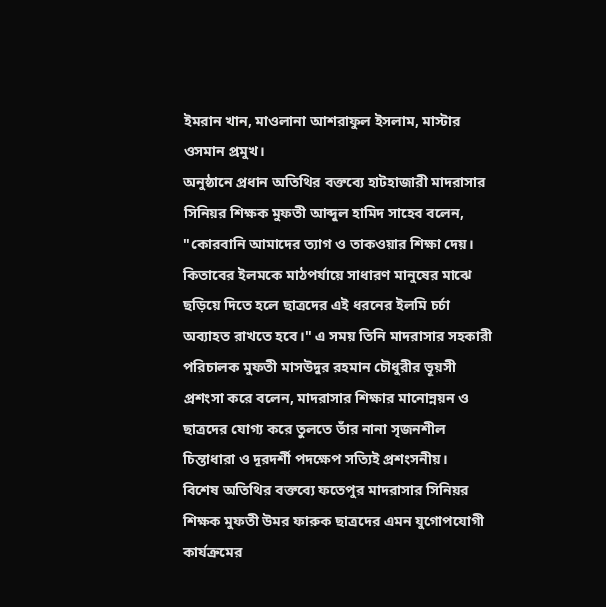ইমরান খান, মাওলানা আশরাফুল ইসলাম, মাস্টার ওসমান প্রমুখ।
অনুষ্ঠানে প্রধান অতিথির বক্তব্যে হাটহাজারী মাদরাসার সিনিয়র শিক্ষক মুফতী আব্দুল হামিদ সাহেব বলেন, "কোরবানি আমাদের ত্যাগ ও তাকওয়ার শিক্ষা দেয়। কিতাবের ইলমকে মাঠপর্যায়ে সাধারণ মানুষের মাঝে ছড়িয়ে দিতে হলে ছাত্রদের এই ধরনের ইলমি চর্চা অব্যাহত রাখতে হবে।" এ সময় তিনি মাদরাসার সহকারী পরিচালক মুফতী মাসউদুর রহমান চৌধুরীর ভূয়সী প্রশংসা করে বলেন, মাদরাসার শিক্ষার মানোন্নয়ন ও ছাত্রদের যোগ্য করে তুলতে তাঁর নানা সৃজনশীল চিন্তাধারা ও দূরদর্শী পদক্ষেপ সত্যিই প্রশংসনীয়।
বিশেষ অতিথির বক্তব্যে ফতেপুর মাদরাসার সিনিয়র শিক্ষক মুফতী উমর ফারুক ছাত্রদের এমন যুগোপযোগী কার্যক্রমের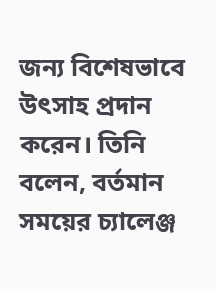জন্য বিশেষভাবে উৎসাহ প্রদান করেন। তিনি বলেন, বর্তমান সময়ের চ্যালেঞ্জ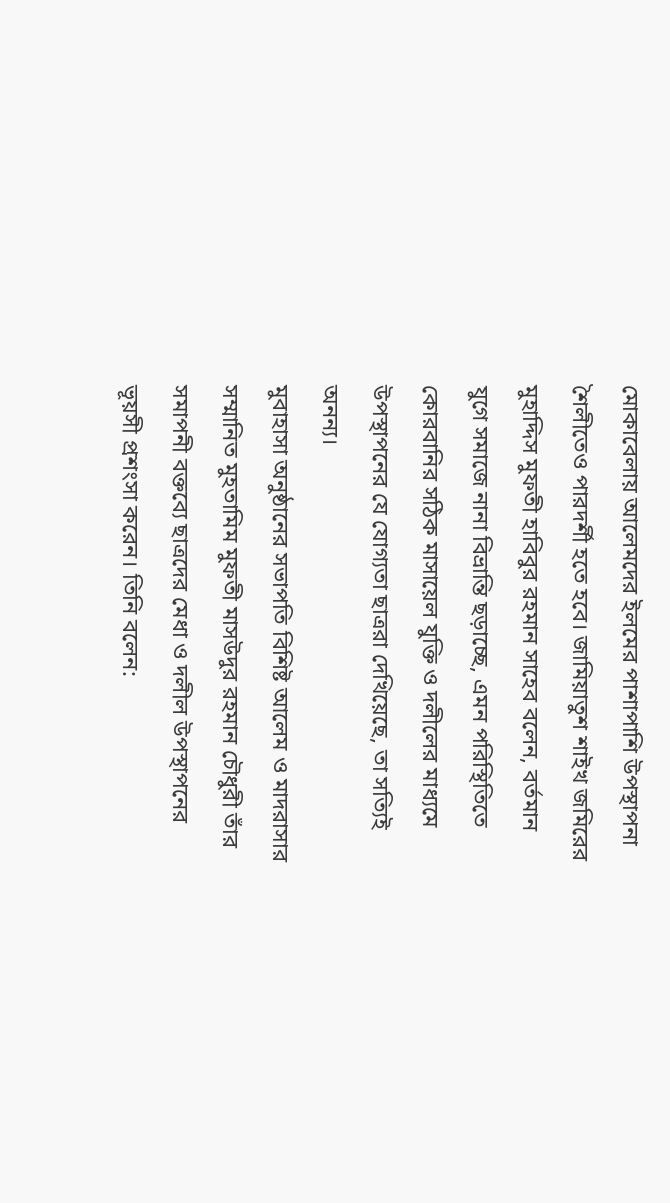মোকাবেলায় আলেমদের ইলমের পাশাপাশি উপস্থাপনা শৈলীতেও পারদর্শী হতে হবে। জামিয়াতুশ শাইখ জমিরের মুহাদ্দিস মুফতী হাবিবুর রহমান সাহেব বলেন, বর্তমান যুগে সমাজে নানা বিভ্রান্তি ছড়াচ্ছে, এমন পরিস্থিতিতে কোরবানির সঠিক মাসায়েল যুক্তি ও দলীলের মাধ্যমে উপস্থাপনের যে যোগ্যতা ছাত্ররা দেখিয়েছে, তা সত্যিই অনন্য।
মুবাহাসা অনুষ্ঠানের সভাপতি বিশিষ্ট আলেম ও মাদরাসার সম্মানিত মুহতামিম মুফতী মাসউদুর রহমান চৌধুরী তাঁর সমাপনী বক্তব্যে ছাত্রদের মেধা ও দলীল উপস্থাপনের ভূয়সী প্রশংসা করেন। তিনি বলেন: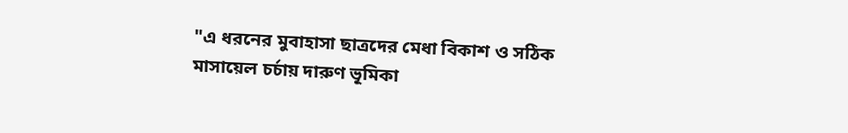"এ ধরনের মুবাহাসা ছাত্রদের মেধা বিকাশ ও সঠিক মাসায়েল চর্চায় দারুণ ভূমিকা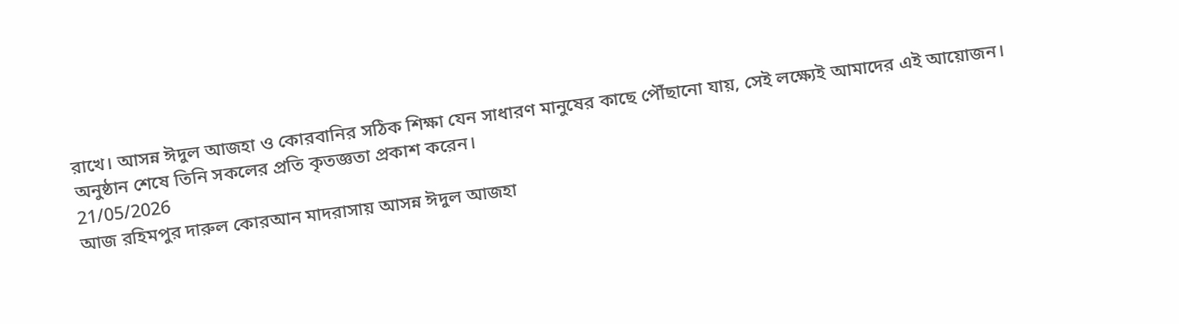রাখে। আসন্ন ঈদুল আজহা ও কোরবানির সঠিক শিক্ষা যেন সাধারণ মানুষের কাছে পৌঁছানো যায়, সেই লক্ষ্যেই আমাদের এই আয়োজন।
অনুষ্ঠান শেষে তিনি সকলের প্রতি কৃতজ্ঞতা প্রকাশ করেন।
21/05/2026
আজ রহিমপুর দারুল কোরআন মাদরাসায় আসন্ন ঈদুল আজহা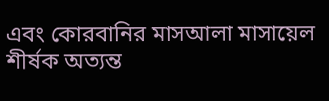এবং কোরবানির মাসআলা মাসায়েল শীর্ষক অত্যন্ত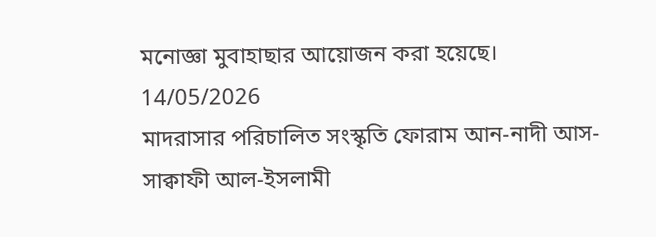মনোজ্ঞা মুবাহাছার আয়োজন করা হয়েছে।
14/05/2026
মাদরাসার পরিচালিত সংস্কৃতি ফোরাম আন-নাদী আস-সাক্বাফী আল-ইসলামী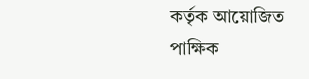কর্তৃক আয়োজিত পাক্ষিক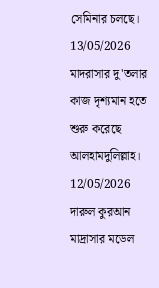সেমিনার চলছে।
13/05/2026
মাদরাসার দু'তলার কাজ দৃশ্যমান হতে শুরু করেছে আলহামদুলিল্লাহ।
12/05/2026
দারুল কুরআন মাদ্রাসার মডেল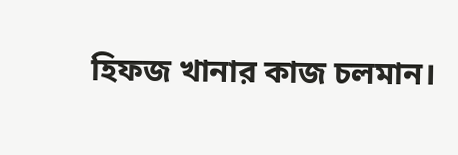হিফজ খানার কাজ চলমান।